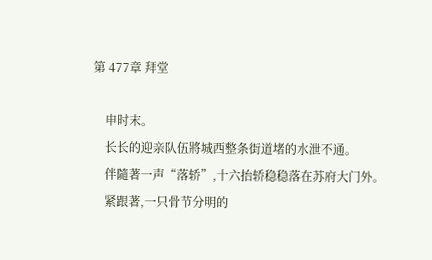第 477章 拜堂

    申时末。
    长长的迎亲队伍將城西整条街道堵的水泄不通。
    伴隨著一声“落轿”,十六抬轿稳稳落在苏府大门外。
    紧跟著,一只骨节分明的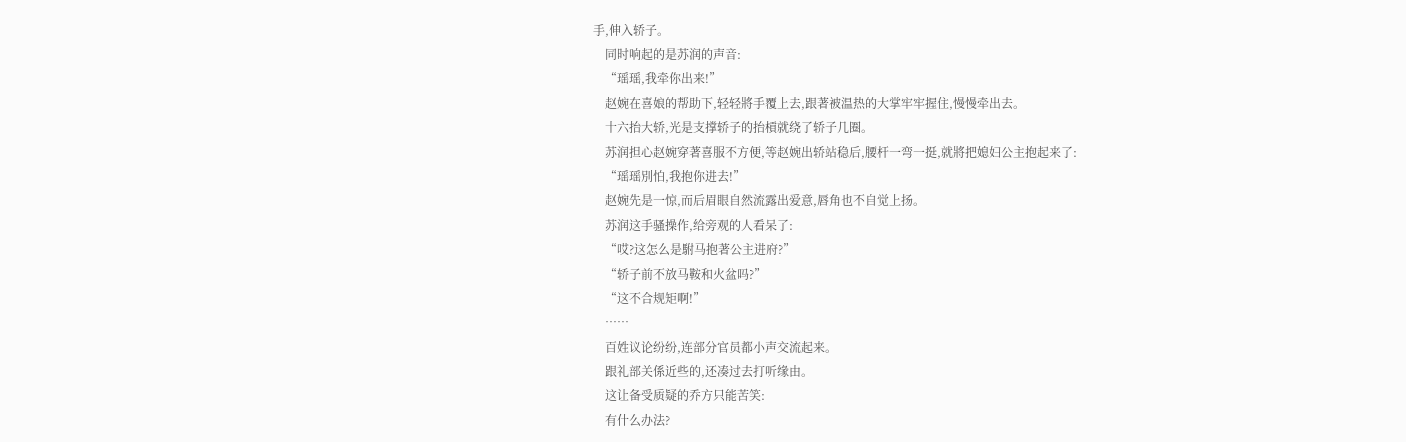手,伸入轿子。
    同时响起的是苏润的声音:
    “瑶瑶,我牵你出来!”
    赵婉在喜娘的帮助下,轻轻將手覆上去,跟著被温热的大掌牢牢握住,慢慢牵出去。
    十六抬大轿,光是支撑轿子的抬槓就绕了轿子几圈。
    苏润担心赵婉穿著喜服不方便,等赵婉出轿站稳后,腰杆一弯一挺,就將把媳妇公主抱起来了:
    “瑶瑶別怕,我抱你进去!”
    赵婉先是一惊,而后眉眼自然流露出爱意,唇角也不自觉上扬。
    苏润这手骚操作,给旁观的人看呆了:
    “哎?这怎么是駙马抱著公主进府?”
    “轿子前不放马鞍和火盆吗?”
    “这不合规矩啊!”
    ……
    百姓议论纷纷,连部分官员都小声交流起来。
    跟礼部关係近些的,还凑过去打听缘由。
    这让备受质疑的乔方只能苦笑:
    有什么办法?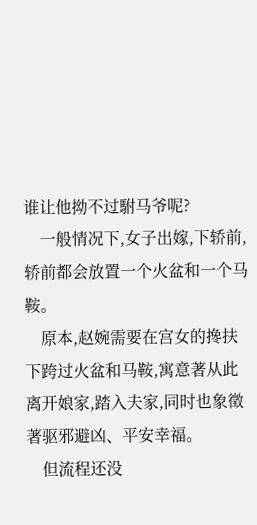谁让他拗不过駙马爷呢?
    一般情况下,女子出嫁,下轿前,轿前都会放置一个火盆和一个马鞍。
    原本,赵婉需要在宫女的搀扶下跨过火盆和马鞍,寓意著从此离开娘家,踏入夫家,同时也象徵著驱邪避凶、平安幸福。
    但流程还没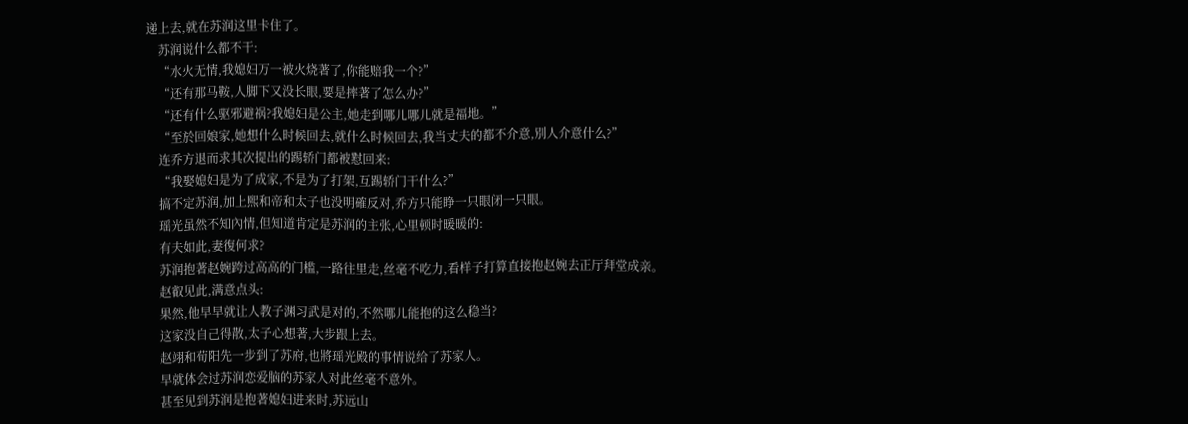递上去,就在苏润这里卡住了。
    苏润说什么都不干:
    “水火无情,我媳妇万一被火烧著了,你能赔我一个?”
    “还有那马鞍,人脚下又没长眼,要是摔著了怎么办?”
    “还有什么驱邪避祸?我媳妇是公主,她走到哪儿哪儿就是福地。”
    “至於回娘家,她想什么时候回去,就什么时候回去,我当丈夫的都不介意,別人介意什么?”
    连乔方退而求其次提出的踢轿门都被懟回来:
    “我娶媳妇是为了成家,不是为了打架,互踢轿门干什么?”
    搞不定苏润,加上熙和帝和太子也没明確反对,乔方只能睁一只眼闭一只眼。
    瑶光虽然不知內情,但知道肯定是苏润的主张,心里顿时暖暖的:
    有夫如此,妻復何求?
    苏润抱著赵婉跨过高高的门槛,一路往里走,丝毫不吃力,看样子打算直接抱赵婉去正厅拜堂成亲。
    赵叡见此,满意点头:
    果然,他早早就让人教子渊习武是对的,不然哪儿能抱的这么稳当?
    这家没自己得散,太子心想著,大步跟上去。
    赵翊和荀阳先一步到了苏府,也將瑶光殿的事情说给了苏家人。
    早就体会过苏润恋爱脑的苏家人对此丝毫不意外。
    甚至见到苏润是抱著媳妇进来时,苏远山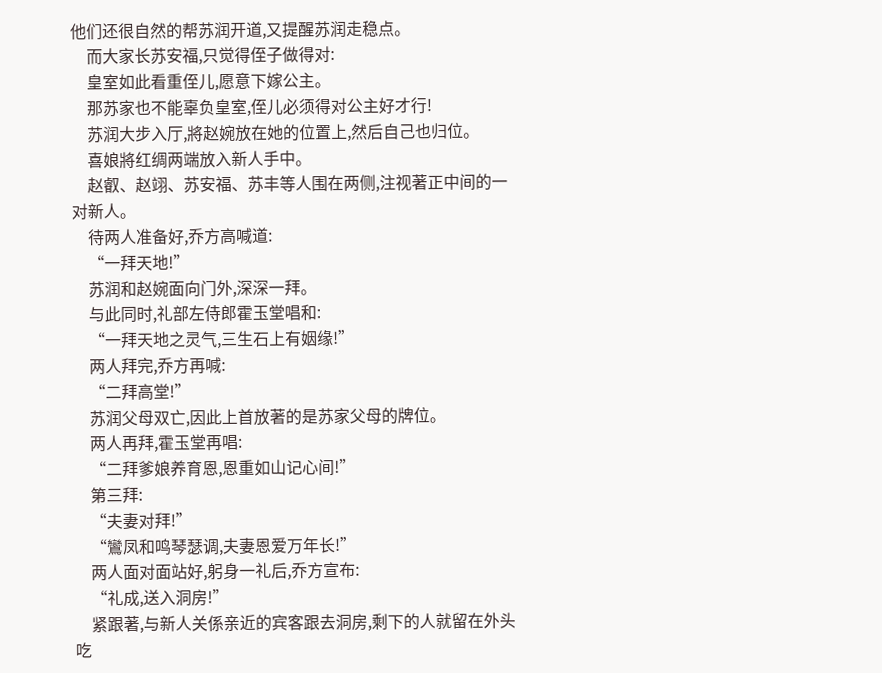他们还很自然的帮苏润开道,又提醒苏润走稳点。
    而大家长苏安福,只觉得侄子做得对:
    皇室如此看重侄儿,愿意下嫁公主。
    那苏家也不能辜负皇室,侄儿必须得对公主好才行!
    苏润大步入厅,將赵婉放在她的位置上,然后自己也归位。
    喜娘將红绸两端放入新人手中。
    赵叡、赵翊、苏安福、苏丰等人围在两侧,注视著正中间的一对新人。
    待两人准备好,乔方高喊道:
    “一拜天地!”
    苏润和赵婉面向门外,深深一拜。
    与此同时,礼部左侍郎霍玉堂唱和:
    “一拜天地之灵气,三生石上有姻缘!”
    两人拜完,乔方再喊:
    “二拜高堂!”
    苏润父母双亡,因此上首放著的是苏家父母的牌位。
    两人再拜,霍玉堂再唱:
    “二拜爹娘养育恩,恩重如山记心间!”
    第三拜:
    “夫妻对拜!”
    “鸞凤和鸣琴瑟调,夫妻恩爱万年长!”
    两人面对面站好,躬身一礼后,乔方宣布:
    “礼成,送入洞房!”
    紧跟著,与新人关係亲近的宾客跟去洞房,剩下的人就留在外头吃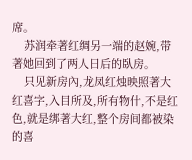席。
    苏润牵著红绸另一端的赵婉,带著她回到了两人日后的臥房。
    只见新房內,龙凤红烛映照著大红喜字,入目所及,所有物什,不是红色,就是绑著大红,整个房间都被染的喜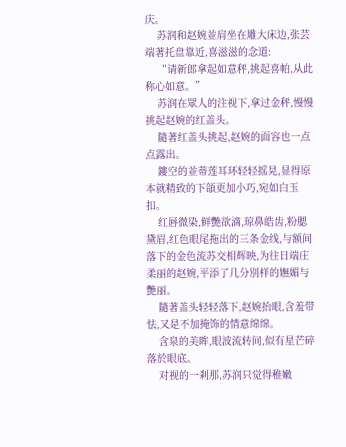庆。
    苏润和赵婉並肩坐在雕大床边,张芸端著托盘靠近,喜滋滋的念道:
    “请新郎拿起如意秤,挑起喜帕,从此称心如意。”
    苏润在眾人的注视下,拿过金秤,慢慢挑起赵婉的红盖头。
    隨著红盖头挑起,赵婉的面容也一点点露出。
    鏤空的並蒂莲耳环轻轻摇晃,显得原本就精致的下頜更加小巧,宛如白玉扣。
    红唇微染,鲜艷欲滴,琼鼻皓齿,粉腮黛眉,红色眼尾拖出的三条金线,与额间落下的金色流苏交相辉映,为往日端庄柔丽的赵婉,平添了几分別样的嫵媚与艷丽。
    隨著盖头轻轻落下,赵婉抬眼,含羞带怯,又是不加掩饰的情意绵绵。
    含泉的美眸,眼波流转间,似有星芒碎落於眼底。
    对视的一剎那,苏润只觉得稚嫩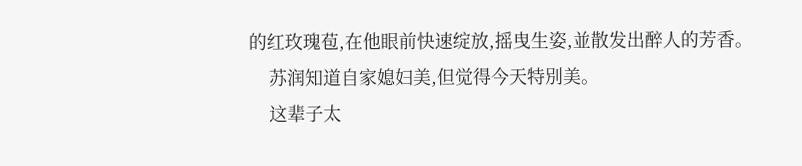的红玫瑰苞,在他眼前快速绽放,摇曳生姿,並散发出醉人的芳香。
    苏润知道自家媳妇美,但觉得今天特別美。
    这辈子太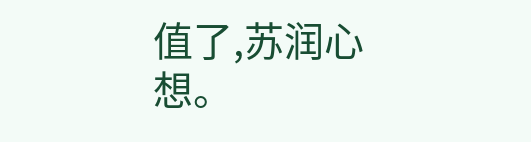值了,苏润心想。